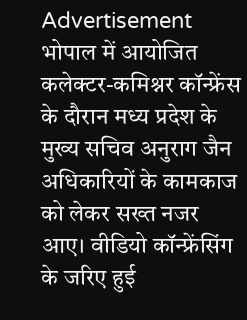Advertisement
भोपाल में आयोजित कलेक्टर-कमिश्नर कॉन्फ्रेंस के दौरान मध्य प्रदेश के मुख्य सचिव अनुराग जैन अधिकारियों के कामकाज को लेकर सख्त नजर आए। वीडियो कॉन्फ्रेंसिंग के जरिए हुई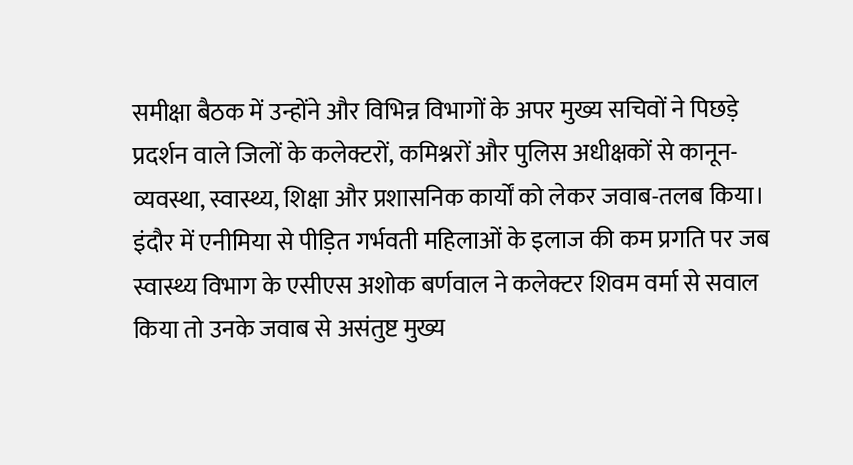समीक्षा बैठक में उन्होंने और विभिन्न विभागों के अपर मुख्य सचिवों ने पिछड़े प्रदर्शन वाले जिलों के कलेक्टरों, कमिश्नरों और पुलिस अधीक्षकों से कानून-व्यवस्था, स्वास्थ्य, शिक्षा और प्रशासनिक कार्यों को लेकर जवाब-तलब किया। इंदौर में एनीमिया से पीड़ित गर्भवती महिलाओं के इलाज की कम प्रगति पर जब स्वास्थ्य विभाग के एसीएस अशोक बर्णवाल ने कलेक्टर शिवम वर्मा से सवाल किया तो उनके जवाब से असंतुष्ट मुख्य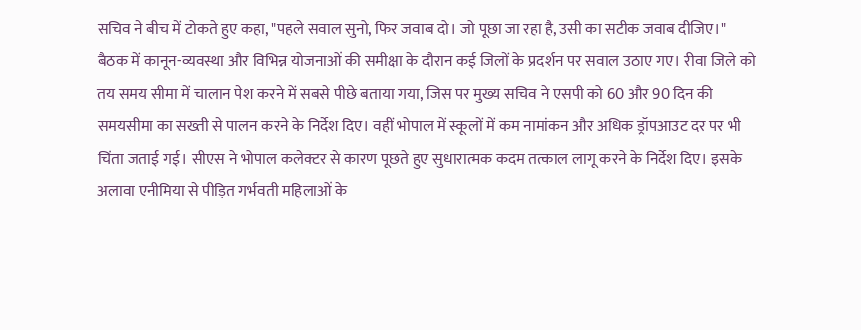सचिव ने बीच में टोकते हुए कहा, "पहले सवाल सुनो, फिर जवाब दो। जो पूछा जा रहा है, उसी का सटीक जवाब दीजिए।"
बैठक में कानून-व्यवस्था और विभिन्न योजनाओं की समीक्षा के दौरान कई जिलों के प्रदर्शन पर सवाल उठाए गए। रीवा जिले को तय समय सीमा में चालान पेश करने में सबसे पीछे बताया गया, जिस पर मुख्य सचिव ने एसपी को 60 और 90 दिन की समयसीमा का सख्ती से पालन करने के निर्देश दिए। वहीं भोपाल में स्कूलों में कम नामांकन और अधिक ड्रॉपआउट दर पर भी चिंता जताई गई। सीएस ने भोपाल कलेक्टर से कारण पूछते हुए सुधारात्मक कदम तत्काल लागू करने के निर्देश दिए। इसके अलावा एनीमिया से पीड़ित गर्भवती महिलाओं के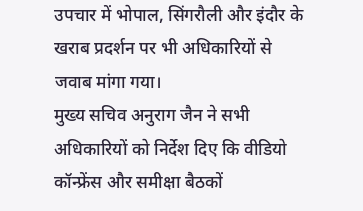उपचार में भोपाल, सिंगरौली और इंदौर के खराब प्रदर्शन पर भी अधिकारियों से जवाब मांगा गया।
मुख्य सचिव अनुराग जैन ने सभी अधिकारियों को निर्देश दिए कि वीडियो कॉन्फ्रेंस और समीक्षा बैठकों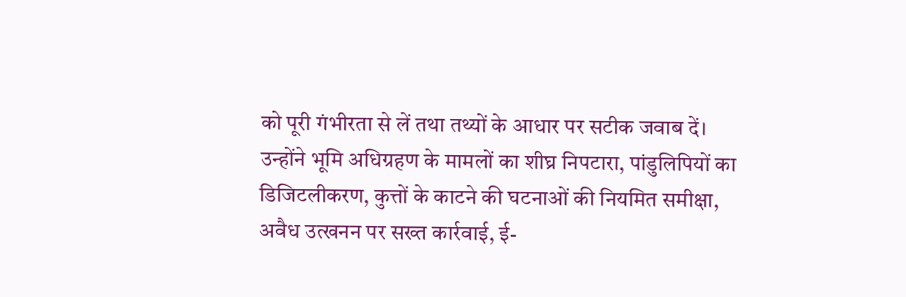को पूरी गंभीरता से लें तथा तथ्यों के आधार पर सटीक जवाब दें। उन्होंने भूमि अधिग्रहण के मामलों का शीघ्र निपटारा, पांडुलिपियों का डिजिटलीकरण, कुत्तों के काटने की घटनाओं की नियमित समीक्षा, अवैध उत्खनन पर सख्त कार्रवाई, ई-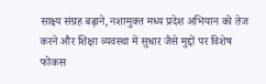साक्ष्य संग्रह बढ़ाने, नशामुक्त मध्य प्रदेश अभियान को तेज करने और शिक्षा व्यवस्था में सुधार जैसे मुद्दों पर विशेष फोकस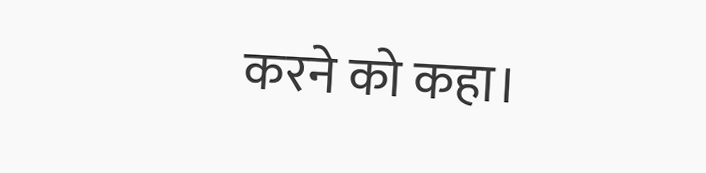करने को कहा।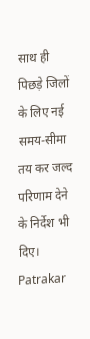साथ ही पिछड़े जिलों के लिए नई समय-सीमा तय कर जल्द परिणाम देने के निर्देश भी दिए।
Patrakar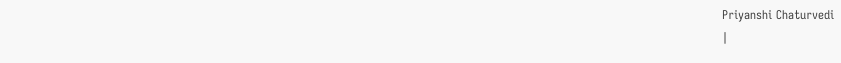Priyanshi Chaturvedi
|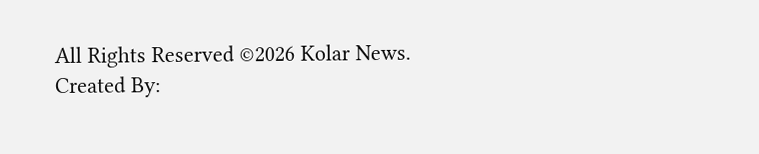All Rights Reserved ©2026 Kolar News.
Created By: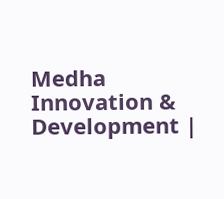Medha Innovation & Development |